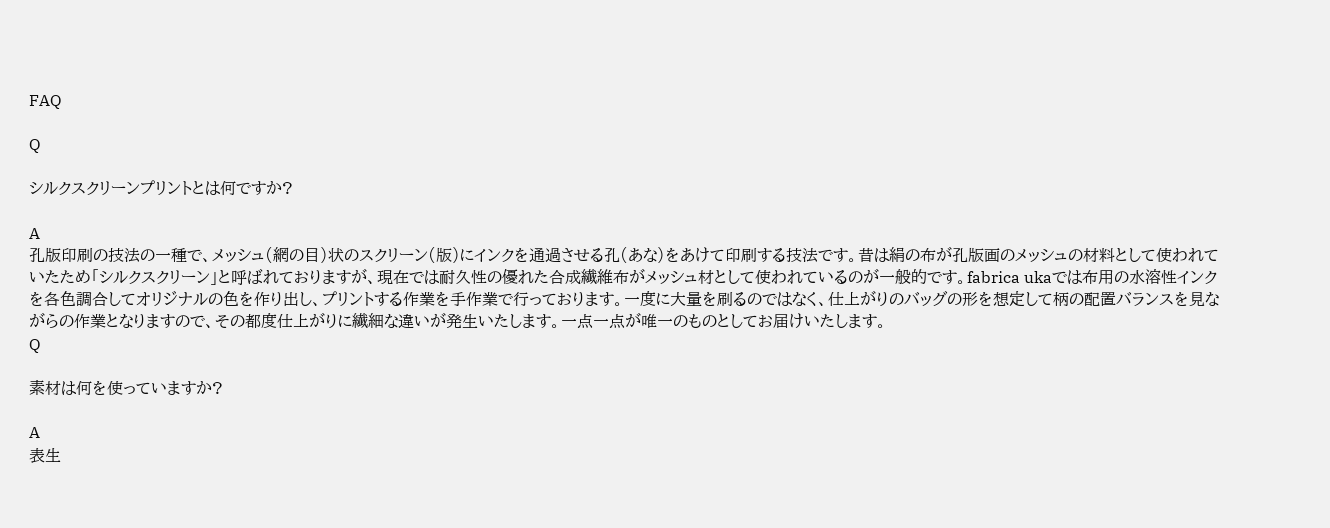FAQ

Q

シルクスクリーンプリントとは何ですか?

A
孔版印刷の技法の一種で、メッシュ(網の目)状のスクリーン(版)にインクを通過させる孔(あな)をあけて印刷する技法です。昔は絹の布が孔版画のメッシュの材料として使われていたため「シルクスクリーン」と呼ばれておりますが、現在では耐久性の優れた合成繊維布がメッシュ材として使われているのが一般的です。fabrica ukaでは布用の水溶性インクを各色調合してオリジナルの色を作り出し、プリントする作業を手作業で行っております。一度に大量を刷るのではなく、仕上がりのバッグの形を想定して柄の配置バランスを見ながらの作業となりますので、その都度仕上がりに繊細な違いが発生いたします。一点一点が唯一のものとしてお届けいたします。
Q

素材は何を使っていますか?

A
表生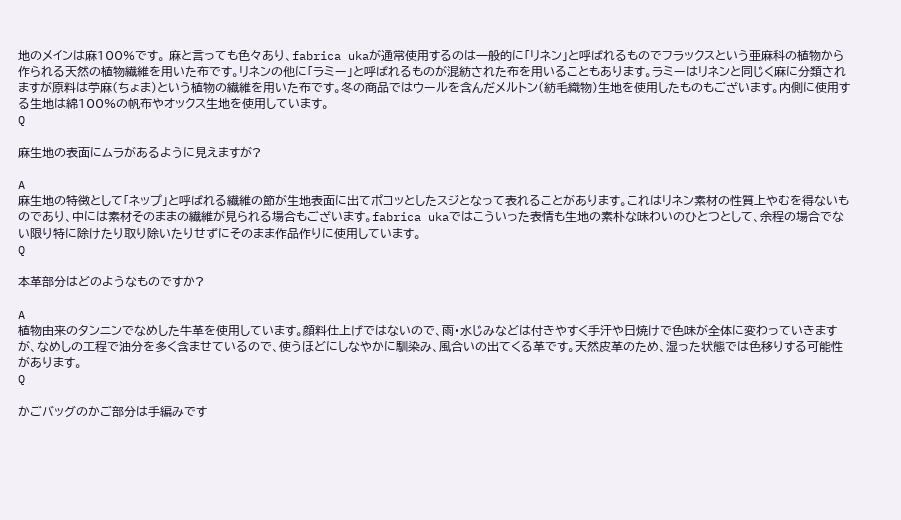地のメインは麻100%です。 麻と言っても色々あり、fabrica ukaが通常使用するのは一般的に「リネン」と呼ばれるものでフラックスという亜麻科の植物から作られる天然の植物繊維を用いた布です。リネンの他に「ラミー」と呼ばれるものが混紡された布を用いることもあります。ラミーはリネンと同じく麻に分類されますが原料は苧麻(ちょま)という植物の繊維を用いた布です。冬の商品ではウールを含んだメルトン(紡毛織物)生地を使用したものもございます。内側に使用する生地は綿100%の帆布やオックス生地を使用しています。
Q

麻生地の表面にムラがあるように見えますが?

A
麻生地の特徴として「ネップ」と呼ばれる繊維の節が生地表面に出てポコッとしたスジとなって表れることがあります。これはリネン素材の性質上やむを得ないものであり、中には素材そのままの繊維が見られる場合もございます。fabrica ukaではこういった表情も生地の素朴な味わいのひとつとして、余程の場合でない限り特に除けたり取り除いたりせずにそのまま作品作りに使用しています。
Q

本革部分はどのようなものですか?

A
植物由来のタンニンでなめした牛革を使用しています。顔料仕上げではないので、雨・水じみなどは付きやすく手汗や日焼けで色味が全体に変わっていきますが、なめしの工程で油分を多く含ませているので、使うほどにしなやかに馴染み、風合いの出てくる革です。天然皮革のため、湿った状態では色移りする可能性があります。
Q

かごバッグのかご部分は手編みです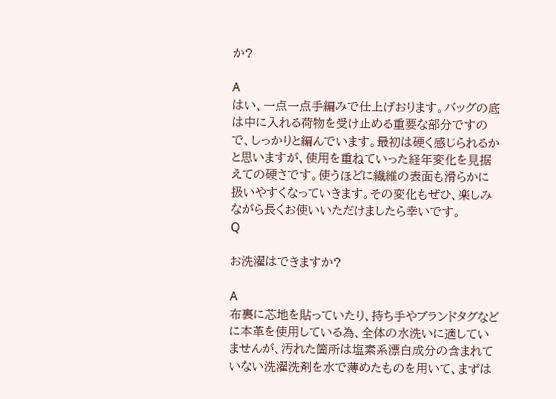か?

A
はい、一点一点手編みで仕上げおります。バッグの底は中に入れる荷物を受け止める重要な部分ですので、しっかりと編んでいます。最初は硬く感じられるかと思いますが、使用を重ねていった経年変化を見据えての硬さです。使うほどに繊維の表面も滑らかに扱いやすくなっていきます。その変化もぜひ、楽しみながら長くお使いいただけましたら幸いです。
Q

お洗濯はできますか?

A
布裏に芯地を貼っていたり、持ち手やブランドタグなどに本革を使用している為、全体の水洗いに適していませんが、汚れた箇所は塩素系漂白成分の含まれていない洗濯洗剤を水で薄めたものを用いて、まずは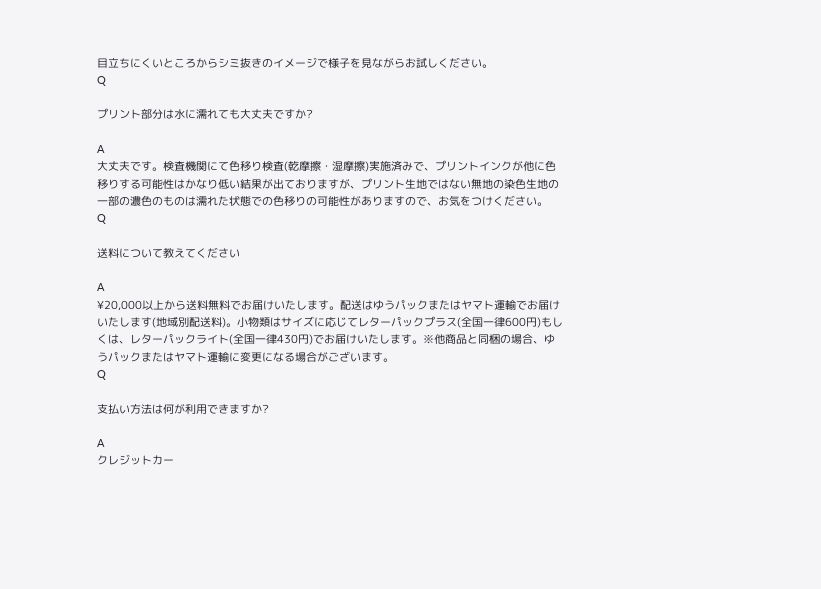目立ちにくいところからシミ抜きのイメージで様子を見ながらお試しください。
Q

プリント部分は水に濡れても大丈夫ですか?

A
大丈夫です。検査機関にて色移り検査(乾摩擦・湿摩擦)実施済みで、プリントインクが他に色移りする可能性はかなり低い結果が出ておりますが、プリント生地ではない無地の染色生地の一部の濃色のものは濡れた状態での色移りの可能性がありますので、お気をつけください。
Q

送料について教えてください

A
¥20,000以上から送料無料でお届けいたします。配送はゆうパックまたはヤマト運輸でお届けいたします(地域別配送料)。小物類はサイズに応じてレターパックプラス(全国一律600円)もしくは、レターパックライト(全国一律430円)でお届けいたします。※他商品と同梱の場合、ゆうパックまたはヤマト運輸に変更になる場合がございます。
Q

支払い方法は何が利用できますか?

A
クレジットカー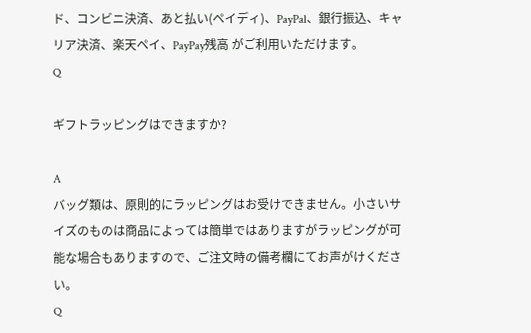ド、コンビニ決済、あと払い(ペイディ)、PayPal、銀行振込、キャリア決済、楽天ペイ、PayPay残高 がご利用いただけます。
Q

ギフトラッピングはできますか?

A
バッグ類は、原則的にラッピングはお受けできません。小さいサイズのものは商品によっては簡単ではありますがラッピングが可能な場合もありますので、ご注文時の備考欄にてお声がけください。
Q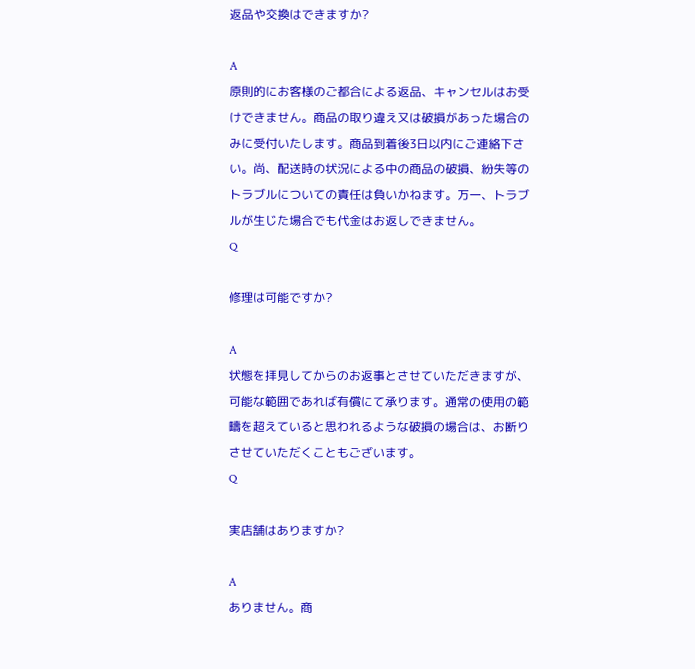返品や交換はできますか?

A
原則的にお客様のご都合による返品、キャンセルはお受けできません。商品の取り違え又は破損があった場合のみに受付いたします。商品到着後3日以内にご連絡下さい。尚、配送時の状況による中の商品の破損、紛失等のトラブルについての責任は負いかねます。万一、トラブルが生じた場合でも代金はお返しできません。
Q

修理は可能ですか?

A
状態を拝見してからのお返事とさせていただきますが、可能な範囲であれば有償にて承ります。通常の使用の範疇を超えていると思われるような破損の場合は、お断りさせていただくこともございます。
Q

実店舗はありますか?

A
ありません。商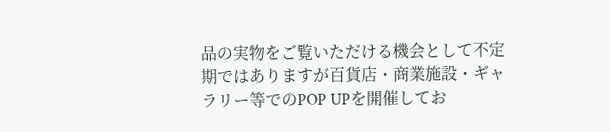品の実物をご覧いただける機会として不定期ではありますが百貨店・商業施設・ギャラリー等でのPOP UPを開催してお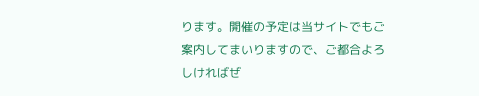ります。開催の予定は当サイトでもご案内してまいりますので、ご都合よろしければぜ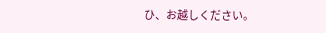ひ、お越しください。